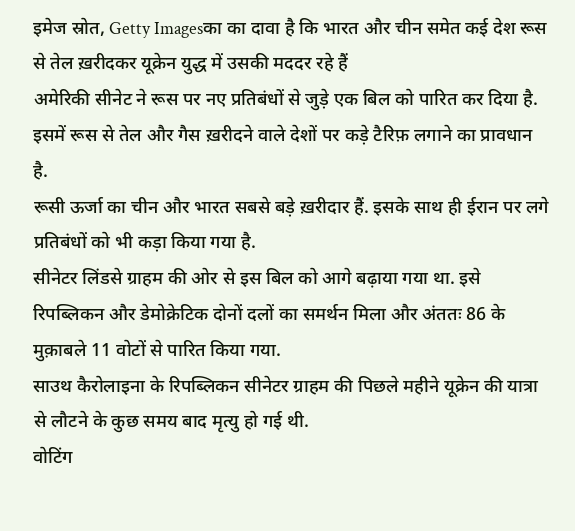इमेज स्रोत, Getty Imagesका का दावा है कि भारत और चीन समेत कई देश रूस से तेल ख़रीदकर यूक्रेन युद्ध में उसकी मददर रहे हैं
अमेरिकी सीनेट ने रूस पर नए प्रतिबंधों से जुड़े एक बिल को पारित कर दिया है. इसमें रूस से तेल और गैस ख़रीदने वाले देशों पर कड़े टैरिफ़ लगाने का प्रावधान है.
रूसी ऊर्जा का चीन और भारत सबसे बड़े ख़रीदार हैं. इसके साथ ही ईरान पर लगे प्रतिबंधों को भी कड़ा किया गया है.
सीनेटर लिंडसे ग्राहम की ओर से इस बिल को आगे बढ़ाया गया था. इसे रिपब्लिकन और डेमोक्रेटिक दोनों दलों का समर्थन मिला और अंततः 86 के मुक़ाबले 11 वोटों से पारित किया गया.
साउथ कैरोलाइना के रिपब्लिकन सीनेटर ग्राहम की पिछले महीने यूक्रेन की यात्रा से लौटने के कुछ समय बाद मृत्यु हो गई थी.
वोटिंग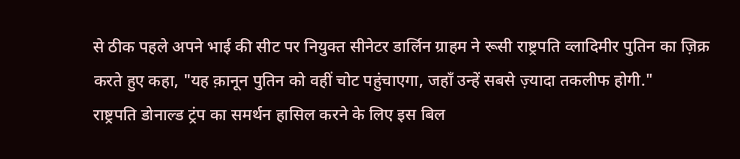से ठीक पहले अपने भाई की सीट पर नियुक्त सीनेटर डार्लिन ग्राहम ने रूसी राष्ट्रपति व्लादिमीर पुतिन का ज़िक्र करते हुए कहा, "यह क़ानून पुतिन को वहीं चोट पहुंचाएगा, जहाँ उन्हें सबसे ज़्यादा तकलीफ होगी."
राष्ट्रपति डोनाल्ड ट्रंप का समर्थन हासिल करने के लिए इस बिल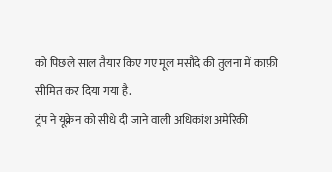को पिछले साल तैयार किए गए मूल मसौदे की तुलना में काफ़ी सीमित कर दिया गया है.
ट्रंप ने यूक्रेन को सीधे दी जाने वाली अधिकांश अमेरिकी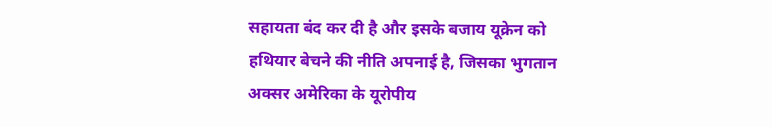सहायता बंद कर दी है और इसके बजाय यूक्रेन को हथियार बेचने की नीति अपनाई है, जिसका भुगतान अक्सर अमेरिका के यूरोपीय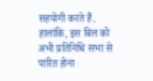सहयोगी करते हैं.
हालांकि, इस बिल को अभी प्रतिनिधि सभा से पारित होना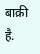बाक़ी है.